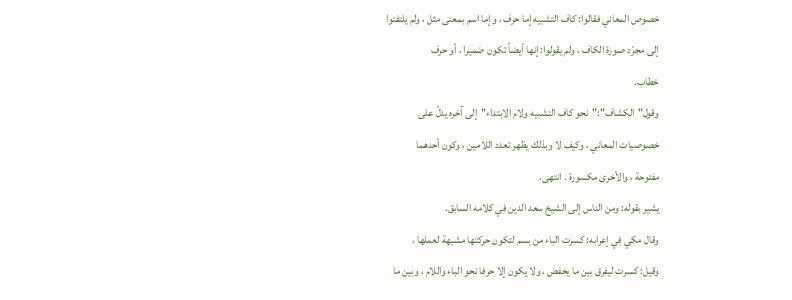خصوص المعاني فقالوا: كاف التشبيه إما حرف ، وإما اسم بمعنى مثل ، ولم يلتفتوا
إلى مجرّد صورة الكاف ، ولم يقولوا: إنها أيضاً تكون ضميرا ، أو حرف
خطاب.
وقول"الكشاف":"نحو كاف التشبيه ولام الابتداء"إلى آخره يدلّ على
خصوصيات المعاني ، وكيف لا وبذلك يظهر تعدد اللامين ، وكون أحدهما
مفتوحة ، والأخرى مكسورة . انتهى.
يشير بقوله: ومن الناس إلى الشيخ سعد الدين فِي كلامه السابق.
وقال مكي فِي إعرابه: كسرت الباء من بسم لتكون حركتها مشبهة لعملها ،
وقيل: كسرت ليفرق بين ما يخفض ، ولا يكون إلا حرفا نحو الباء واللام ، وبين ما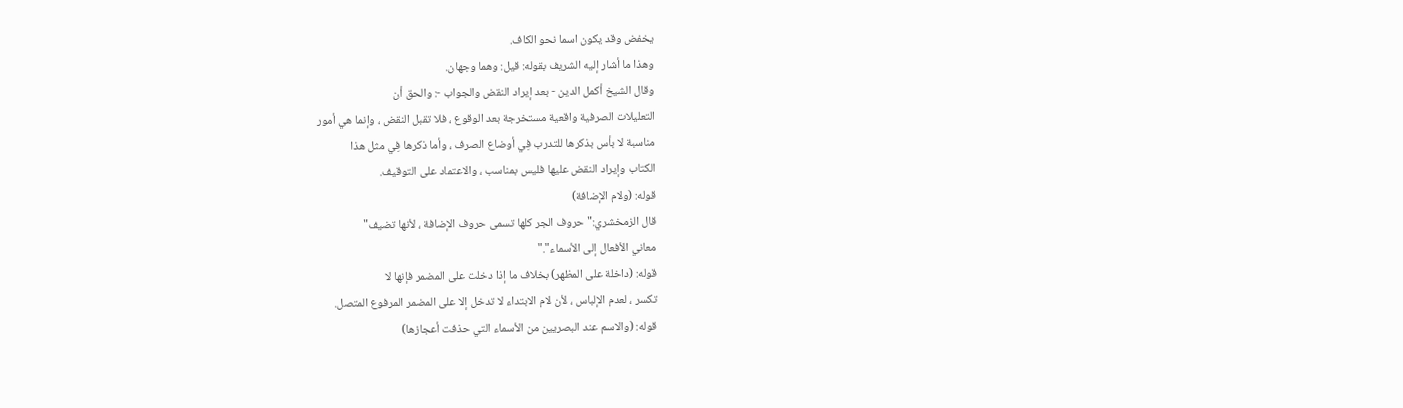يخفض وقد يكون اسما نحو الكاف.
وهذا ما أشار إليه الشريف بقوله: قيل: وهما وجهان.
وقال الشيخ أكمل الدين - بعد إيراد النقض والجواب -: والحق أن
التعليلات الصرفية واقعية مستخرجة بعد الوقوع ، فلا تقبل النقض ، وإنما هي أمور
مناسبة لا بأس بذكرها للتدرب فِي أوضاع الصرف ، وأما ذكرها فِي مثل هذا
الكتاب وإيراد النقض عليها فليس بمناسب ، والاعتماد على التوقيف.
قوله: (ولام الإضافة)
قال الزمخشري:"حروف الجر كلها تسمى حروف الإضافة ، لأنها تضيف"
معاني الأفعال إلى الأسماء"."
قوله: (داخلة على المظهر) بخلاف ما إذا دخلت على المضمر فإنها لا
تكسر ، لعدم الإلباس ، لأن لام الابتداء لا تدخل إلا على المضمر المرفوع المتصل.
قوله: (والاسم عند البصريين من الأسماء التي حذفت أعجازها)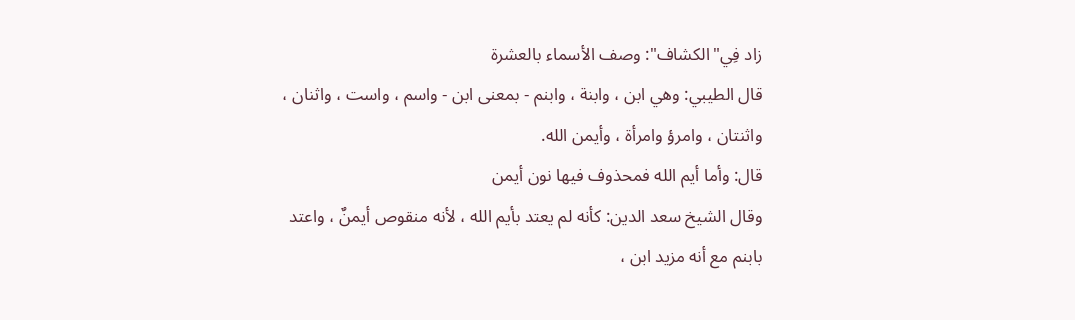زاد فِي"الكشاف": وصف الأسماء بالعشرة
قال الطيبي: وهي ابن ، وابنة ، وابنم - بمعنى ابن - واسم ، واست ، واثنان ،
واثنتان ، وامرؤ وامرأة ، وأيمن الله.
قال: وأما أيم الله فمحذوف فيها نون أيمن
وقال الشيخ سعد الدين: كأنه لم يعتد بأيم الله ، لأنه منقوص أيمنٌ ، واعتد
بابنم مع أنه مزيد ابن ،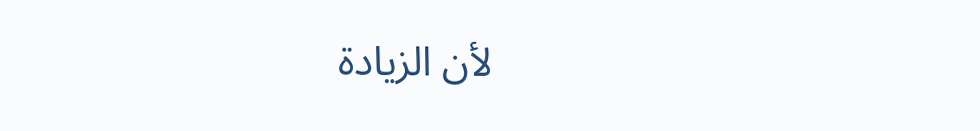لأن الزيادة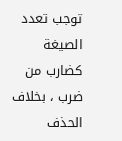توجب تعدد الصيغة كضارب من ضرب ، بخلاف
الحذف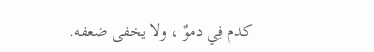كدم فِي دموٌ ، ولا يخفى ضعفه.